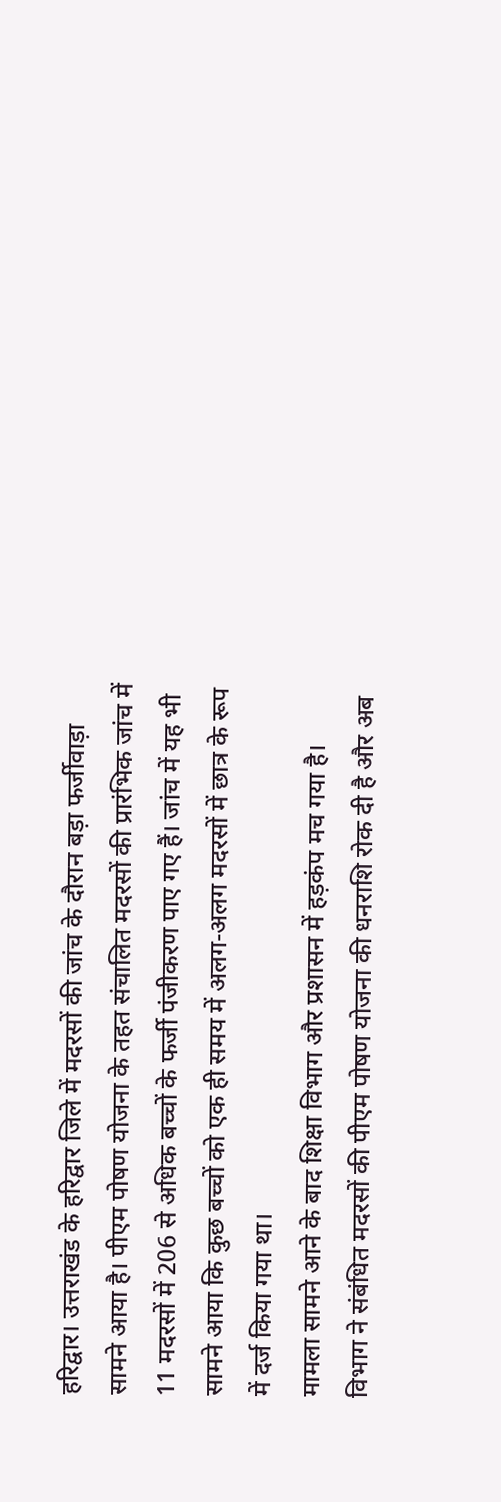हरिद्वार। उत्तराखंड के हरिद्वार जिले में मदरसों की जांच के दौरान बड़ा फर्जीवाड़ा सामने आया है। पीएम पोषण योजना के तहत संचालित मदरसों की प्रारंभिक जांच में 11 मदरसों में 206 से अधिक बच्चों के फर्जी पंजीकरण पाए गए हैं। जांच में यह भी सामने आया कि कुछ बच्चों को एक ही समय में अलग-अलग मदरसों में छात्र के रूप में दर्ज किया गया था।
मामला सामने आने के बाद शिक्षा विभाग और प्रशासन में हड़कंप मच गया है। विभाग ने संबंधित मदरसों की पीएम पोषण योजना की धनराशि रोक दी है और अब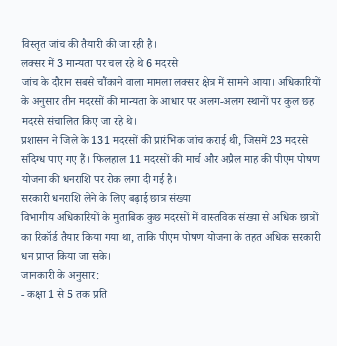विस्तृत जांच की तैयारी की जा रही है।
लक्सर में 3 मान्यता पर चल रहे थे 6 मदरसे
जांच के दौरान सबसे चौंकाने वाला मामला लक्सर क्षेत्र में सामने आया। अधिकारियों के अनुसार तीन मदरसों की मान्यता के आधार पर अलग-अलग स्थानों पर कुल छह मदरसे संचालित किए जा रहे थे।
प्रशासन ने जिले के 131 मदरसों की प्रारंभिक जांच कराई थी, जिसमें 23 मदरसे संदिग्ध पाए गए हैं। फिलहाल 11 मदरसों की मार्च और अप्रैल माह की पीएम पोषण योजना की धनराशि पर रोक लगा दी गई है।
सरकारी धनराशि लेने के लिए बढ़ाई छात्र संख्या
विभागीय अधिकारियों के मुताबिक कुछ मदरसों में वास्तविक संख्या से अधिक छात्रों का रिकॉर्ड तैयार किया गया था, ताकि पीएम पोषण योजना के तहत अधिक सरकारी धन प्राप्त किया जा सके।
जानकारी के अनुसार:
- कक्षा 1 से 5 तक प्रति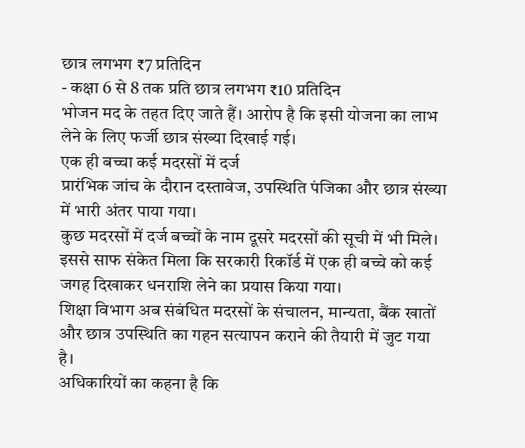छात्र लगभग ₹7 प्रतिदिन
- कक्षा 6 से 8 तक प्रति छात्र लगभग ₹10 प्रतिदिन
भोजन मद के तहत दिए जाते हैं। आरोप है कि इसी योजना का लाभ लेने के लिए फर्जी छात्र संख्या दिखाई गई।
एक ही बच्चा कई मदरसों में दर्ज
प्रारंभिक जांच के दौरान दस्तावेज, उपस्थिति पंजिका और छात्र संख्या में भारी अंतर पाया गया।
कुछ मदरसों में दर्ज बच्चों के नाम दूसरे मदरसों की सूची में भी मिले। इससे साफ संकेत मिला कि सरकारी रिकॉर्ड में एक ही बच्चे को कई जगह दिखाकर धनराशि लेने का प्रयास किया गया।
शिक्षा विभाग अब संबंधित मदरसों के संचालन, मान्यता, बैंक खातों और छात्र उपस्थिति का गहन सत्यापन कराने की तैयारी में जुट गया है।
अधिकारियों का कहना है कि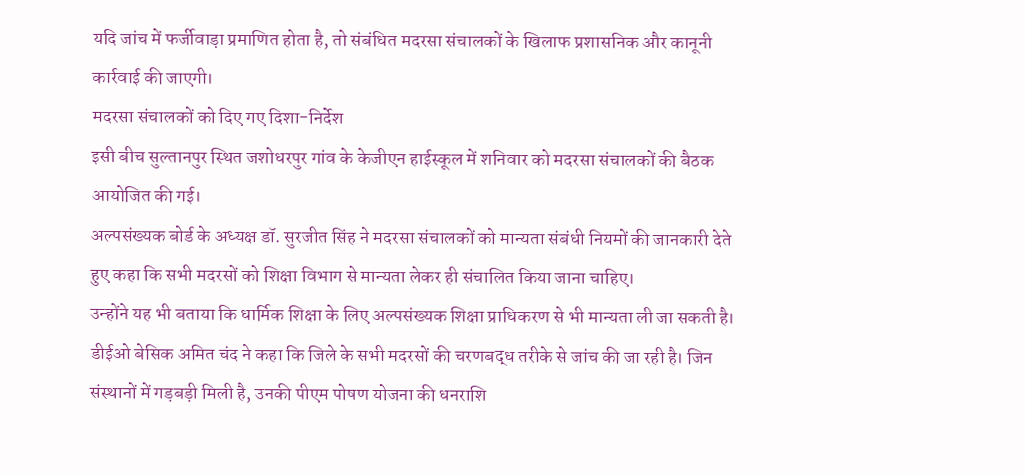यदि जांच में फर्जीवाड़ा प्रमाणित होता है, तो संबंधित मदरसा संचालकों के खिलाफ प्रशासनिक और कानूनी कार्रवाई की जाएगी।
मदरसा संचालकों को दिए गए दिशा-निर्देश
इसी बीच सुल्तानपुर स्थित जशोधरपुर गांव के केजीएन हाईस्कूल में शनिवार को मदरसा संचालकों की बैठक आयोजित की गई।
अल्पसंख्यक बोर्ड के अध्यक्ष डॉ. सुरजीत सिंह ने मदरसा संचालकों को मान्यता संबंधी नियमों की जानकारी देते हुए कहा कि सभी मदरसों को शिक्षा विभाग से मान्यता लेकर ही संचालित किया जाना चाहिए।
उन्होंने यह भी बताया कि धार्मिक शिक्षा के लिए अल्पसंख्यक शिक्षा प्राधिकरण से भी मान्यता ली जा सकती है।
डीईओ बेसिक अमित चंद ने कहा कि जिले के सभी मदरसों की चरणबद्ध तरीके से जांच की जा रही है। जिन संस्थानों में गड़बड़ी मिली है, उनकी पीएम पोषण योजना की धनराशि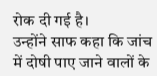रोक दी गई है।
उन्होंने साफ कहा कि जांच में दोषी पाए जाने वालों के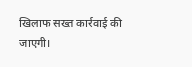खिलाफ सख्त कार्रवाई की जाएगी।